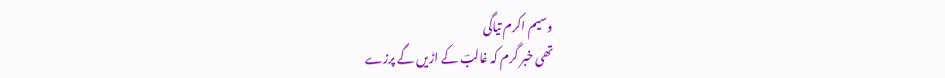وسیم اکرم تیاگی
تھی خبر گرم کہ غالبؔ کے اڑیں گے پرزے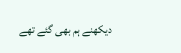دیکھنے ہم بھی گئے تھے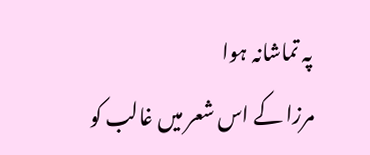پہ تماشانہ ہوا
مرزا کے اس شعر میں غالب کو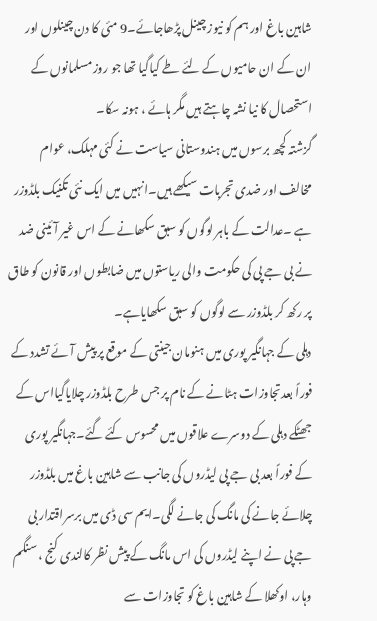شاہین باغ اور ہم کو نیوز چینل پڑھاجائے۔9 مئی کا دن چینلوں اور ان کے ان حامیوں کے لئے طے کیاگیا تھا جو روز مسلمانوں کے استحصال کا نیا نشہ چاہتے ہیں مگر ہائے ، ہونہ سکا۔
گزشتہ کچھ برسوں میں ہندوستانی سیاست نے کئی مہلک، عوام مخالف اور ضدی تجربات سیکھے ہیں۔انہیں میں ایک نئی تکنیک بلڈوزر ہے ۔عدالت کے باہر لوگوں کو سبق سکھانے کے اس غیر آئینی ضد نے بی جے پی کی حکومت والی ریاستوں میں ضابطوں اور قانون کو طاق پر رکھ کر بلڈوزر سے لوگوں کو سبق سکھایاہے۔
دہلی کے جہانگیر پوری میں ہنومان جینتی کے موقع پر پیش آئے تشدد کے فوراً بعدتجاوزات ہٹانے کے نام پر جس طرح بلڈوزر چلایاگیااس کے جھٹکے دہلی کے دوسرے علاقوں میں محسوس کئے گئے۔جہانگیر پوری کے فوراً بعد بی جے پی لیڈروں کی جانب سے شاہین باغ میں بلڈوزر چلائے جانے کی مانگ کی جانے لگی۔ایم سی ڈی میں برسراقتدار بی جے پی نے اپنے لیڈروں کی اس مانگ کے پیش نظر کالندی کنج ، سنگم وہار، اوکھلا کے شاہین باغ کو تجاوزات سے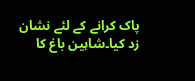پاک کرانے کے لئے نشان زد کیا۔شاہین باغ کا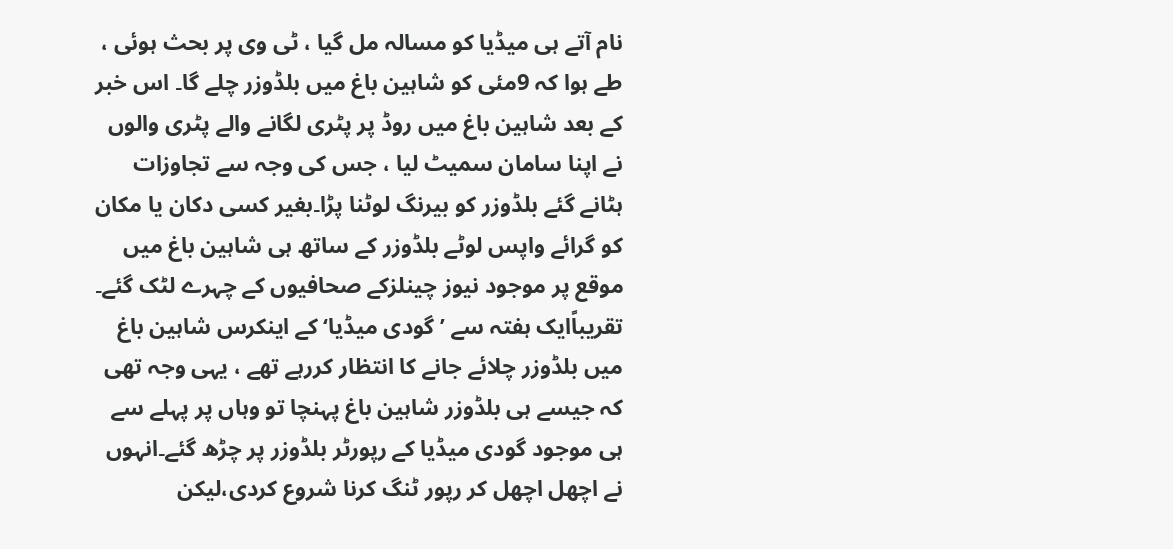نام آتے ہی میڈیا کو مسالہ مل گیا ، ٹی وی پر بحث ہوئی ، طے ہوا کہ 9مئی کو شاہین باغ میں بلڈوزر چلے گا۔ اس خبر کے بعد شاہین باغ میں روڈ پر پٹری لگانے والے پٹری والوں نے اپنا سامان سمیٹ لیا ، جس کی وجہ سے تجاوزات ہٹانے گئے بلڈوزر کو بیرنگ لوٹنا پڑا۔بغیر کسی دکان یا مکان کو گرائے واپس لوٹے بلڈوزر کے ساتھ ہی شاہین باغ میں موقع پر موجود نیوز چینلزکے صحافیوں کے چہرے لٹک گئے۔
تقریباًایک ہفتہ سے ’گودی میڈیا‘کے اینکرس شاہین باغ میں بلڈوزر چلائے جانے کا انتظار کررہے تھے ، یہی وجہ تھی کہ جیسے ہی بلڈوزر شاہین باغ پہنچا تو وہاں پر پہلے سے ہی موجود گودی میڈیا کے رپورٹر بلڈوزر پر چڑھ گئے۔انہوں نے اچھل اچھل کر رپور ٹنگ کرنا شروع کردی،لیکن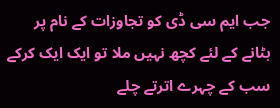جب ایم سی ڈی کو تجاوزات کے نام پر ہٹانے کے لئے کچھ نہیں ملا تو ایک ایک کرکے سب کے چہرے اترتے چلے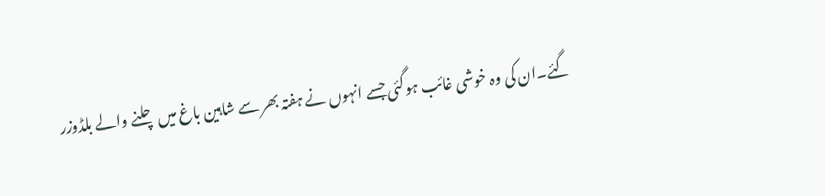گئے۔ان کی وہ خوشی غائب ہوگئی جسے انہوں نے ہفتہ بھر سے شاہین باغ میں چلنے والے بلڈوزر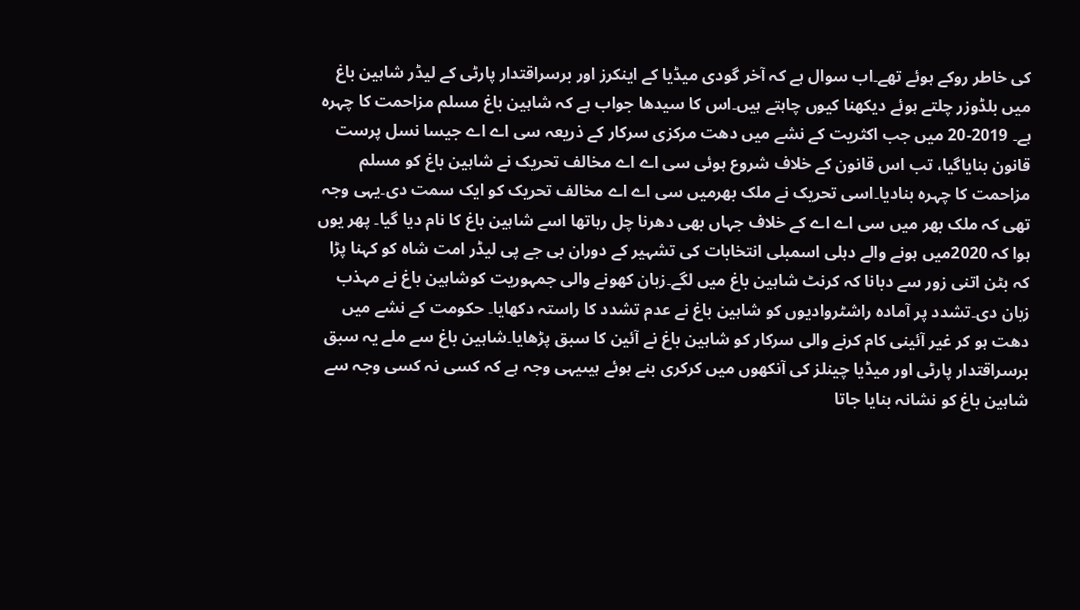کی خاطر روکے ہوئے تھے۔اب سوال ہے کہ آخر گودی میڈیا کے اینکرز اور برسراقتدار پارٹی کے لیڈر شاہین باغ میں بلڈوزر چلتے ہوئے دیکھنا کیوں چاہتے ہیں۔اس کا سیدھا جواب ہے کہ شاہین باغ مسلم مزاحمت کا چہرہ ہے۔ 2019-20 میں جب اکثریت کے نشے میں دھت مرکزی سرکار کے ذریعہ سی اے اے جیسا نسل پرست قانون بنایاگیا، تب اس قانون کے خلاف شروع ہوئی سی اے اے مخالف تحریک نے شاہین باغ کو مسلم مزاحمت کا چہرہ بنادیا۔اسی تحریک نے ملک بھرمیں سی اے اے مخالف تحریک کو ایک سمت دی۔یہی وجہ تھی کہ ملک بھر میں سی اے اے کے خلاف جہاں بھی دھرنا چل رہاتھا اسے شاہین باغ کا نام دیا گیا۔ پھر یوں ہوا کہ 2020میں ہونے والے دہلی اسمبلی انتخابات کی تشہیر کے دوران بی جے پی لیڈر امت شاہ کو کہنا پڑا کہ بٹن اتنی زور سے دبانا کہ کرنٹ شاہین باغ میں لگے۔زبان کھونے والی جمہوریت کوشاہین باغ نے مہذب زبان دی۔تشدد پر آمادہ راشٹروادیوں کو شاہین باغ نے عدم تشدد کا راستہ دکھایا۔ حکومت کے نشے میں دھت ہو کر غیر آئینی کام کرنے والی سرکار کو شاہین باغ نے آئین کا سبق پڑھایا۔شاہین باغ سے ملے یہ سبق برسراقتدار پارٹی اور میڈیا چینلز کی آنکھوں میں کرکری بنے ہوئے ہیںیہی وجہ ہے کہ کسی نہ کسی وجہ سے شاہین باغ کو نشانہ بنایا جاتا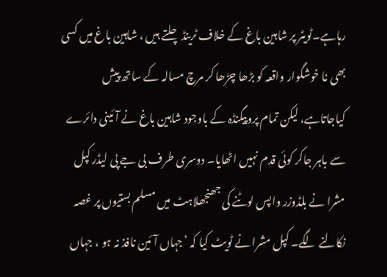رہاہے۔ٹویٹر پر شاہین باغ کے خلاف ٹرینڈ چلتے ہیں ، شاہین باغ میں کسی بھی نا خوشگوار واقعہ کو بڑھا چڑھا کر مرچ مسالہ کے ساتھ پیش کیاجاتاہے، لیکن تمام پروپیگنڈہ کے باوجود شاہین باغ نے آئینی دائرے سے باہر جاکر کوئی قدم نہیں اٹھایا۔ دوسری طرف بی جے پی لیڈر کپل مشرا نے بلڈوزر واپس لوٹنے کی جھنجھلاہٹ میں مسلم بستیوں پر غصہ نکالنے لگے۔ کپل مشرا نے ٹویٹ کیا کہ ’جہاں آئین نافذ نہ ہو ، جہاں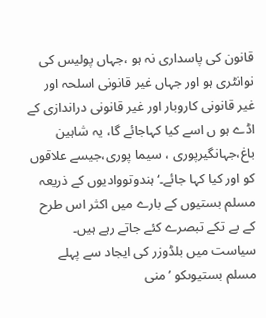قانون کی پاسداری نہ ہو ،جہاں پولیس کی نوانٹری ہو اور جہاں غیر قانونی اسلحہ اور غیر قانونی کاروبار اور غیر قانونی دراندازی کے اڈے ہو ں اسے کیا کہاجائے گا، یہ شاہین باغ،جہانگیرپوری ، سیما پوری،جیسے علاقوں کو اور کیا کہا جائے۔‘ہندوتووادیوں کے ذریعہ مسلم بستیوں کے بارے میں اکثر اس طرح کے بے تکے تبصرے کئے جاتے رہے ہیں۔ سیاست میں بلڈوزر کی ایجاد سے پہلے مسلم بستیوںکو ’منی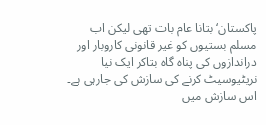پاکستان‘ بتانا عام بات تھی لیکن اب مسلم بستیوں کو غیر قانونی کاروبار اور دراندازوں کی پناہ گاہ بتاکر ایک نیا نریٹیوسیٹ کرنے کی سازش کی جارہی ہے۔ اس سازش میں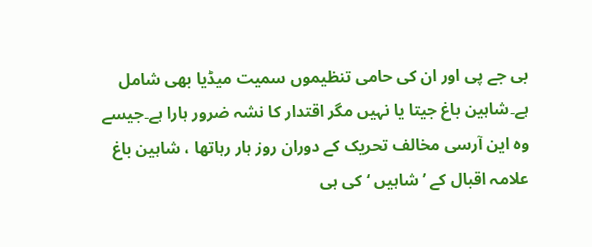بی جے پی اور ان کی حامی تنظیموں سمیت میڈیا بھی شامل ہے۔شاہین باغ جیتا یا نہیں مگر اقتدار کا نشہ ضرور ہارا ہے۔جیسے وہ این آرسی مخالف تحریک کے دوران روز ہار رہاتھا ، شاہین باغ علامہ اقبال کے ’ شاہیں ‘کی ہی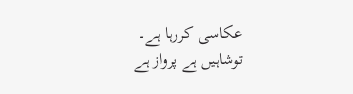عکاسی کررہا ہے۔
توشاہیں ہے پرواز ہے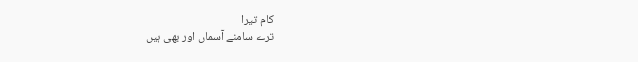کام تیرا
ترے سامنے آسماں اور بھی ہیں